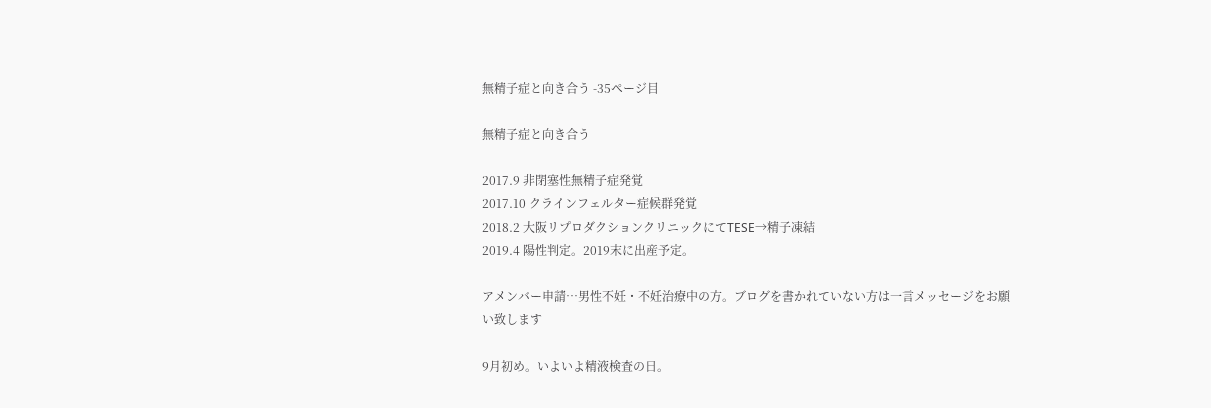無精子症と向き合う -35ページ目

無精子症と向き合う

2017.9 非閉塞性無精子症発覚
2017.10 クラインフェルター症候群発覚
2018.2 大阪リプロダクションクリニックにてTESE→精子凍結
2019.4 陽性判定。2019末に出産予定。

アメンバー申請…男性不妊・不妊治療中の方。ブログを書かれていない方は一言メッセージをお願い致します

9月初め。いよいよ精液検査の日。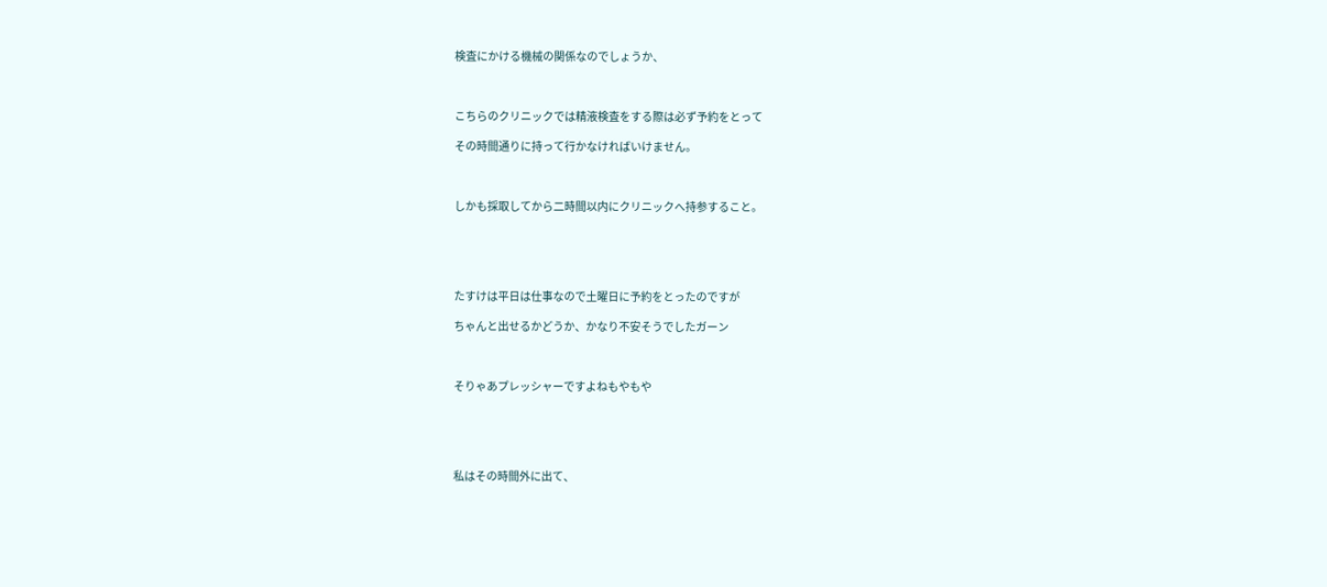検査にかける機械の関係なのでしょうか、



こちらのクリニックでは精液検査をする際は必ず予約をとって

その時間通りに持って行かなければいけません。



しかも採取してから二時間以内にクリニックへ持参すること。





たすけは平日は仕事なので土曜日に予約をとったのですが

ちゃんと出せるかどうか、かなり不安そうでしたガーン



そりゃあプレッシャーですよねもやもや





私はその時間外に出て、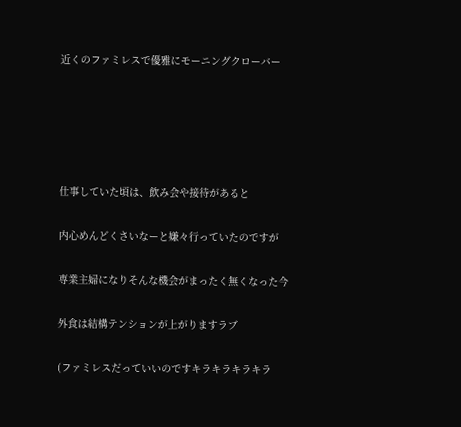近くのファミレスで優雅にモーニングクローバー





仕事していた頃は、飲み会や接待があると

内心めんどくさいなーと嫌々行っていたのですが

専業主婦になりそんな機会がまったく無くなった今

外食は結構テンションが上がりますラブ

(ファミレスだっていいのですキラキラキラキラ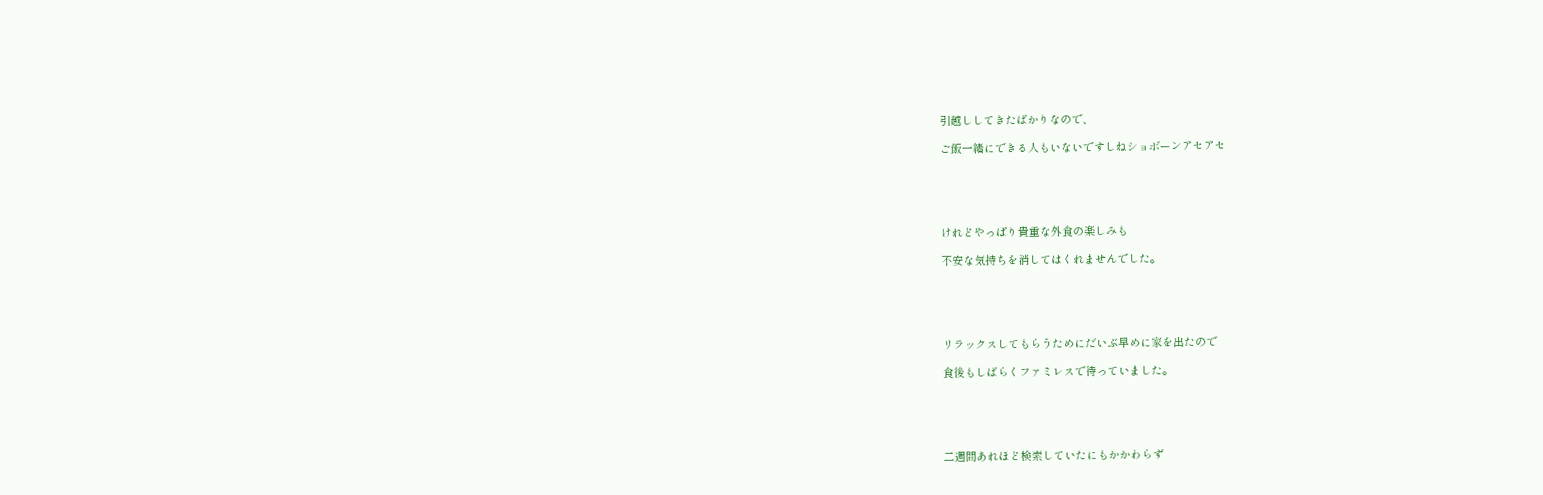引越ししてきたばかりなので、

ご飯一緒にできる人もいないですしねショボーンアセアセ





けれどやっぱり貴重な外食の楽しみも

不安な気持ちを消してはくれませんでした。





リラックスしてもらうためにだいぶ早めに家を出たので

食後もしばらくファミレスで待っていました。





二週間あれほど検索していたにもかかわらず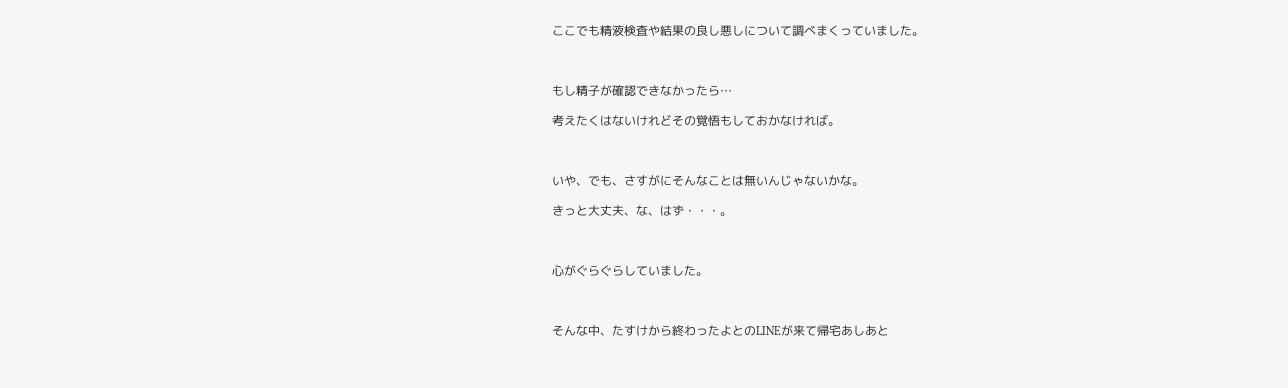ここでも精液検査や結果の良し悪しについて調べまくっていました。



もし精子が確認できなかったら…

考えたくはないけれどその覚悟もしておかなければ。



いや、でも、さすがにそんなことは無いんじゃないかな。

きっと大丈夫、な、はず・・・。



心がぐらぐらしていました。



そんな中、たすけから終わったよとのLINEが来て帰宅あしあと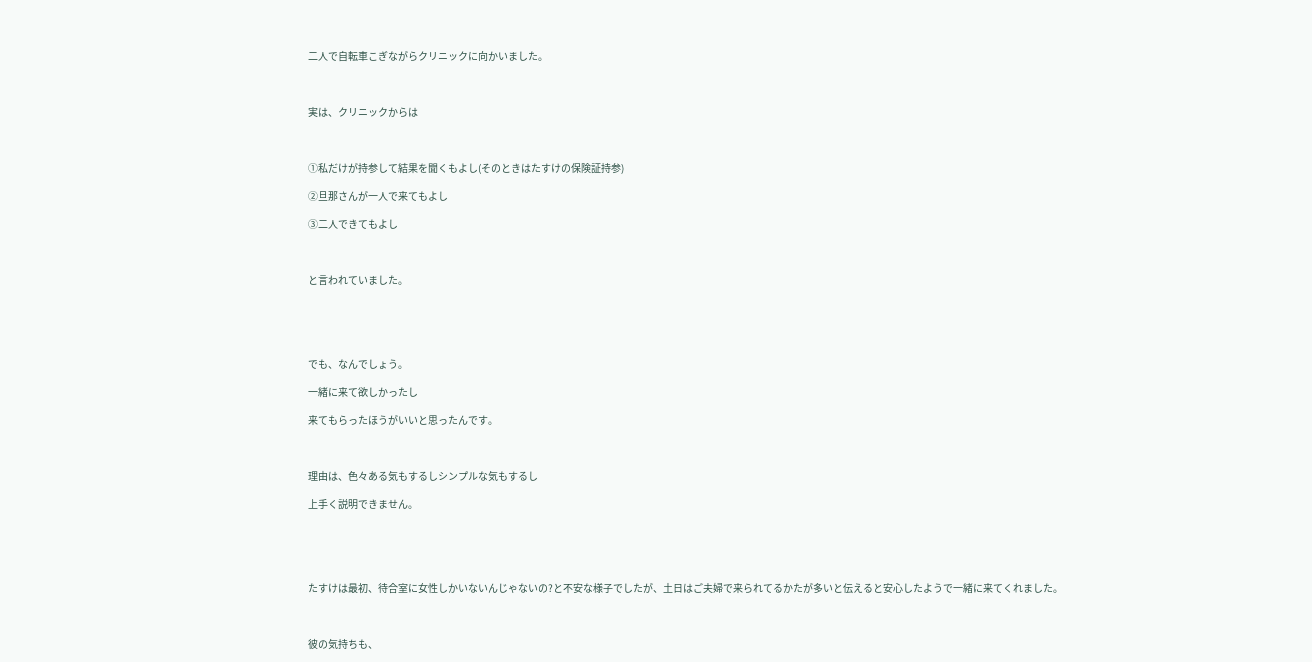二人で自転車こぎながらクリニックに向かいました。



実は、クリニックからは



①私だけが持参して結果を聞くもよし(そのときはたすけの保険証持参)

②旦那さんが一人で来てもよし

③二人できてもよし



と言われていました。





でも、なんでしょう。

一緒に来て欲しかったし

来てもらったほうがいいと思ったんです。



理由は、色々ある気もするしシンプルな気もするし

上手く説明できません。





たすけは最初、待合室に女性しかいないんじゃないの?と不安な様子でしたが、土日はご夫婦で来られてるかたが多いと伝えると安心したようで一緒に来てくれました。



彼の気持ちも、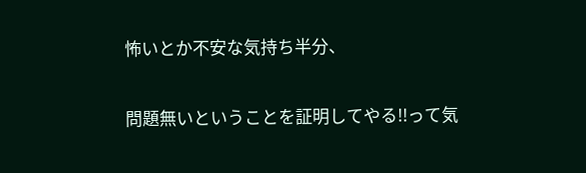怖いとか不安な気持ち半分、

問題無いということを証明してやる!!って気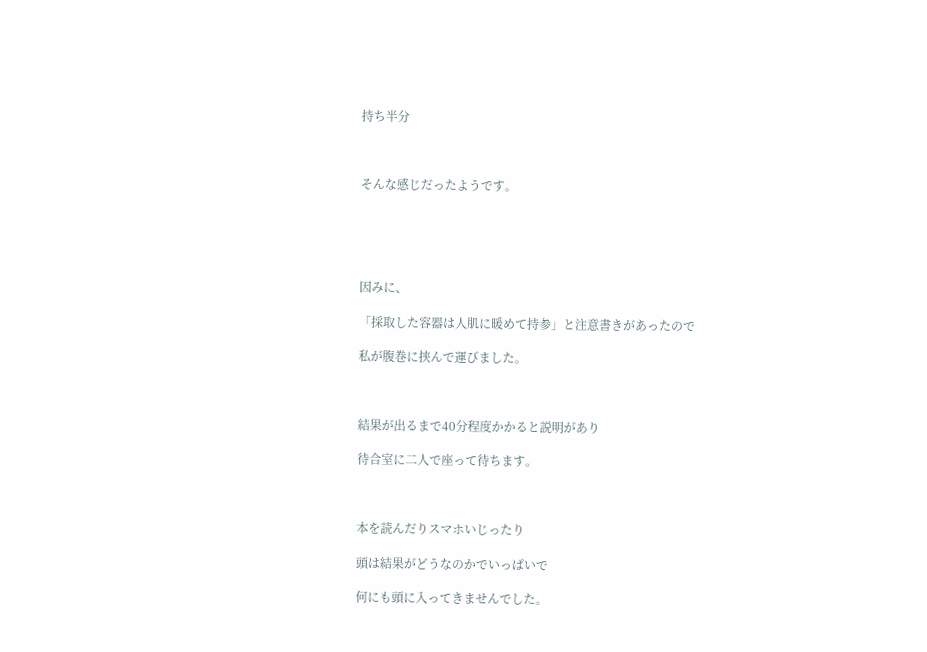持ち半分



そんな感じだったようです。





因みに、

「採取した容器は人肌に暖めて持参」と注意書きがあったので

私が腹巻に挟んで運びました。



結果が出るまで40分程度かかると説明があり

待合室に二人で座って待ちます。



本を読んだりスマホいじったり

頭は結果がどうなのかでいっぱいで

何にも頭に入ってきませんでした。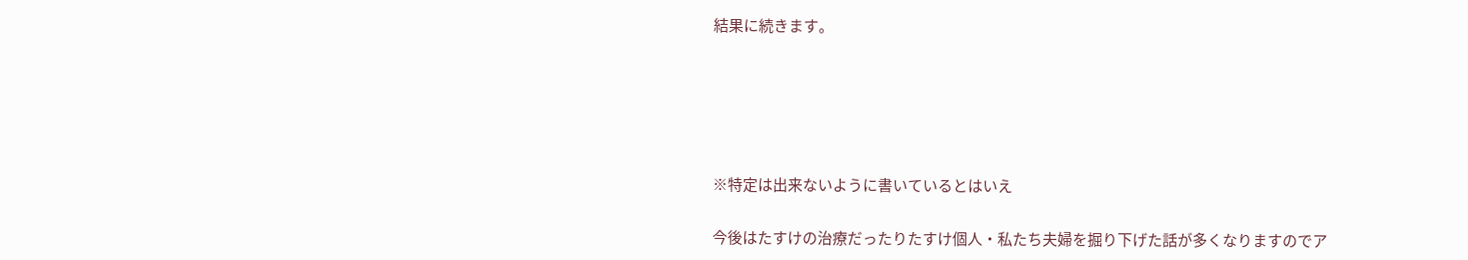結果に続きます。





※特定は出来ないように書いているとはいえ

今後はたすけの治療だったりたすけ個人・私たち夫婦を掘り下げた話が多くなりますのでア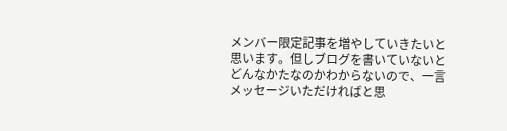メンバー限定記事を増やしていきたいと思います。但しブログを書いていないとどんなかたなのかわからないので、一言メッセージいただければと思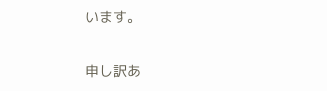います。

申し訳あ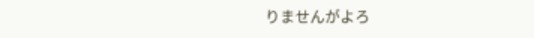りませんがよろ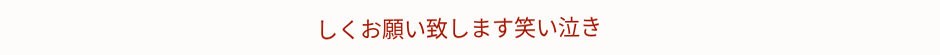しくお願い致します笑い泣き